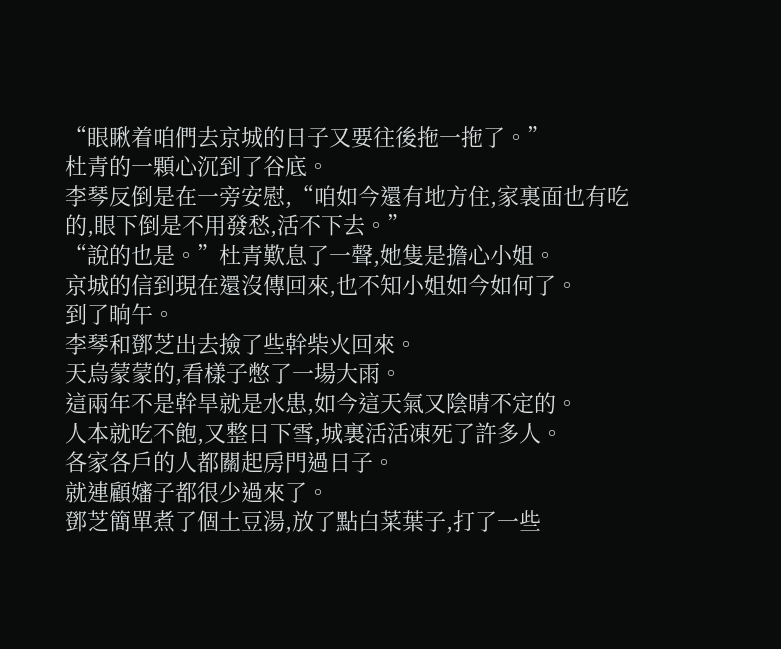“眼瞅着咱們去京城的日子又要往後拖一拖了。”
杜青的一顆心沉到了谷底。
李琴反倒是在一旁安慰,“咱如今還有地方住,家裏面也有吃的,眼下倒是不用發愁,活不下去。”
“說的也是。”杜青歎息了一聲,她隻是擔心小姐。
京城的信到現在還沒傳回來,也不知小姐如今如何了。
到了晌午。
李琴和鄧芝出去撿了些幹柴火回來。
天烏蒙蒙的,看樣子憋了一場大雨。
這兩年不是幹旱就是水患,如今這天氣又陰晴不定的。
人本就吃不飽,又整日下雪,城裏活活凍死了許多人。
各家各戶的人都關起房門過日子。
就連顧嬸子都很少過來了。
鄧芝簡單煮了個土豆湯,放了點白菜葉子,打了一些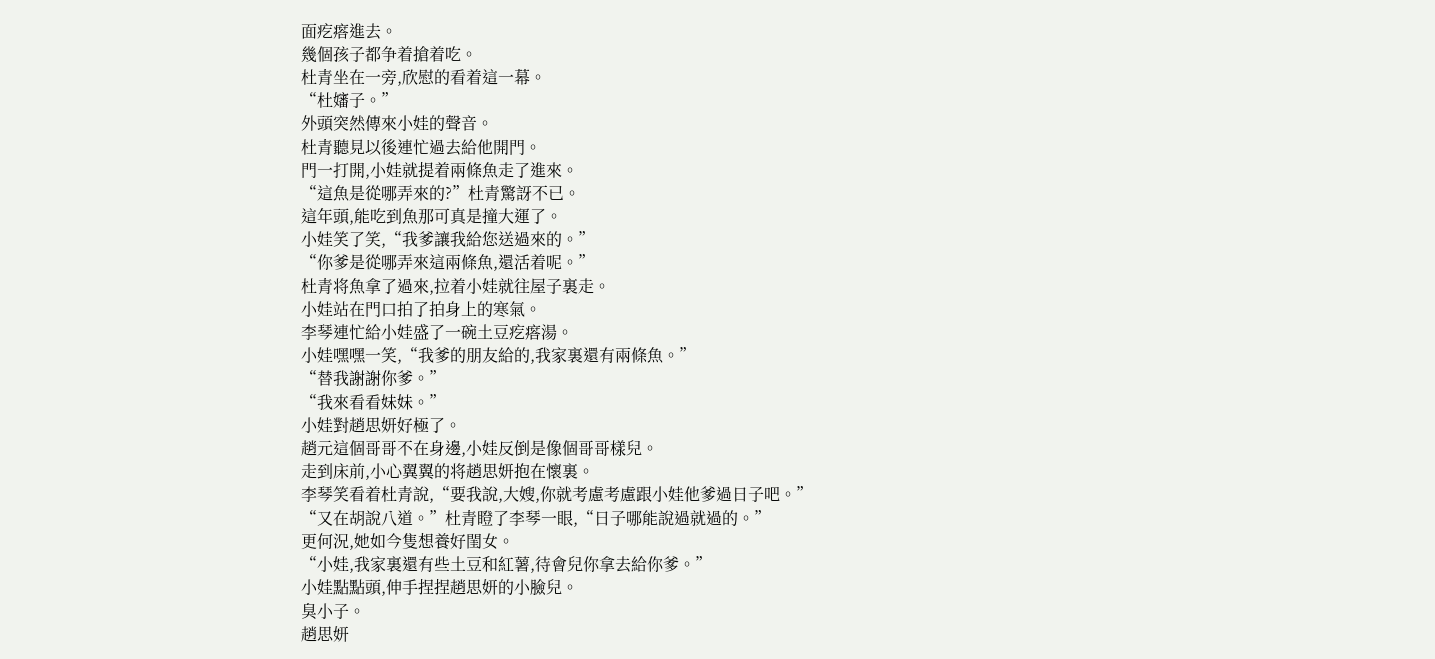面疙瘩進去。
幾個孩子都争着搶着吃。
杜青坐在一旁,欣慰的看着這一幕。
“杜嬸子。”
外頭突然傳來小娃的聲音。
杜青聽見以後連忙過去給他開門。
門一打開,小娃就提着兩條魚走了進來。
“這魚是從哪弄來的?”杜青驚訝不已。
這年頭,能吃到魚那可真是撞大運了。
小娃笑了笑,“我爹讓我給您送過來的。”
“你爹是從哪弄來這兩條魚,還活着呢。”
杜青将魚拿了過來,拉着小娃就往屋子裏走。
小娃站在門口拍了拍身上的寒氣。
李琴連忙給小娃盛了一碗土豆疙瘩湯。
小娃嘿嘿一笑,“我爹的朋友給的,我家裏還有兩條魚。”
“替我謝謝你爹。”
“我來看看妹妹。”
小娃對趙思妍好極了。
趙元這個哥哥不在身邊,小娃反倒是像個哥哥樣兒。
走到床前,小心翼翼的将趙思妍抱在懷裏。
李琴笑看着杜青說,“要我說,大嫂,你就考慮考慮跟小娃他爹過日子吧。”
“又在胡說八道。”杜青瞪了李琴一眼,“日子哪能說過就過的。”
更何況,她如今隻想養好閨女。
“小娃,我家裏還有些土豆和紅薯,待會兒你拿去給你爹。”
小娃點點頭,伸手捏捏趙思妍的小臉兒。
臭小子。
趙思妍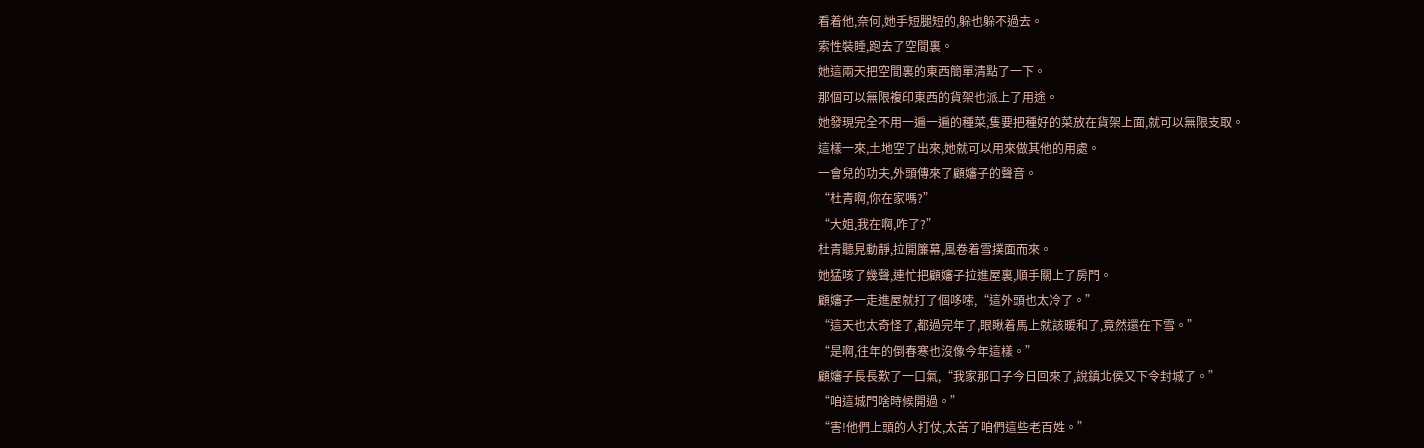看着他,奈何,她手短腿短的,躲也躲不過去。
索性裝睡,跑去了空間裏。
她這兩天把空間裏的東西簡單清點了一下。
那個可以無限複印東西的貨架也派上了用途。
她發現完全不用一遍一遍的種菜,隻要把種好的菜放在貨架上面,就可以無限支取。
這樣一來,土地空了出來,她就可以用來做其他的用處。
一會兒的功夫,外頭傳來了顧嬸子的聲音。
“杜青啊,你在家嗎?”
“大姐,我在啊,咋了?”
杜青聽見動靜,拉開簾幕,風卷着雪撲面而來。
她猛咳了幾聲,連忙把顧嬸子拉進屋裏,順手關上了房門。
顧嬸子一走進屋就打了個哆嗦,“這外頭也太冷了。”
“這天也太奇怪了,都過完年了,眼瞅着馬上就該暖和了,竟然還在下雪。”
“是啊,往年的倒春寒也沒像今年這樣。”
顧嬸子長長歎了一口氣,“我家那口子今日回來了,說鎮北侯又下令封城了。”
“咱這城門啥時候開過。”
“害!他們上頭的人打仗,太苦了咱們這些老百姓。”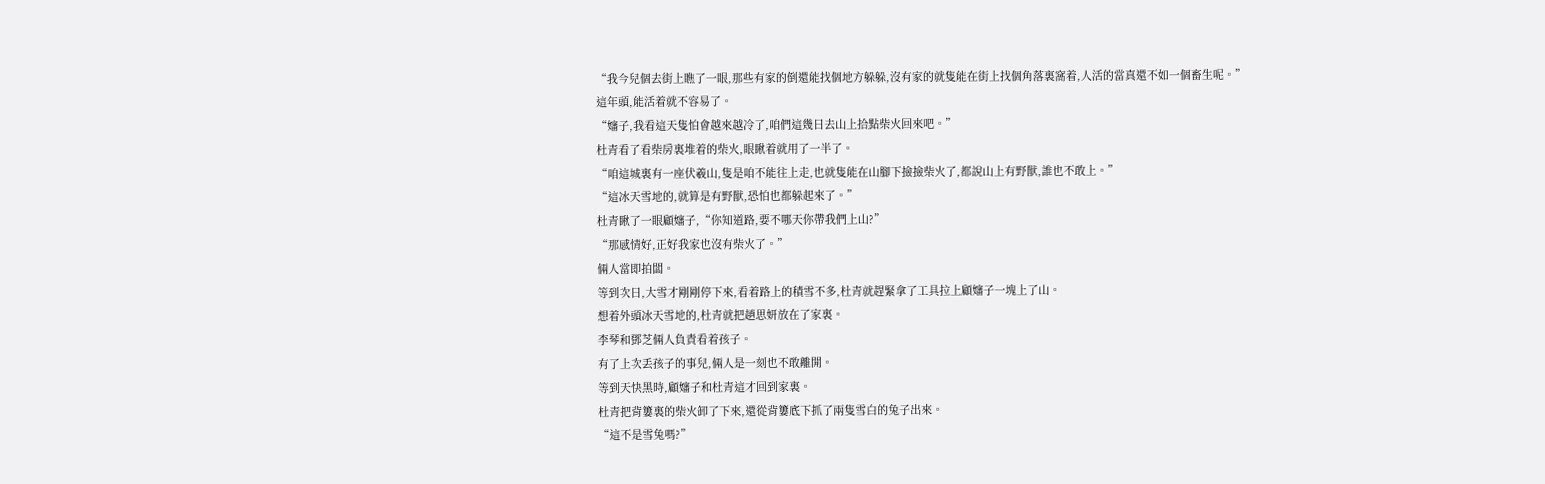“我今兒個去街上瞧了一眼,那些有家的倒還能找個地方躲躲,沒有家的就隻能在街上找個角落裏窩着,人活的當真還不如一個畜生呢。”
這年頭,能活着就不容易了。
“嬸子,我看這天隻怕會越來越冷了,咱們這幾日去山上拾點柴火回來吧。”
杜青看了看柴房裏堆着的柴火,眼瞅着就用了一半了。
“咱這城裏有一座伏羲山,隻是咱不能往上走,也就隻能在山腳下撿撿柴火了,都說山上有野獸,誰也不敢上。”
“這冰天雪地的,就算是有野獸,恐怕也都躲起來了。”
杜青瞅了一眼顧嬸子,“你知道路,要不哪天你帶我們上山?”
“那感情好,正好我家也沒有柴火了。”
倆人當即拍闆。
等到次日,大雪才剛剛停下來,看着路上的積雪不多,杜青就趕緊拿了工具拉上顧嬸子一塊上了山。
想着外頭冰天雪地的,杜青就把趙思妍放在了家裏。
李琴和鄧芝倆人負責看着孩子。
有了上次丢孩子的事兒,倆人是一刻也不敢離開。
等到天快黑時,顧嬸子和杜青這才回到家裏。
杜青把背簍裏的柴火卸了下來,還從背簍底下抓了兩隻雪白的兔子出來。
“這不是雪兔嗎?”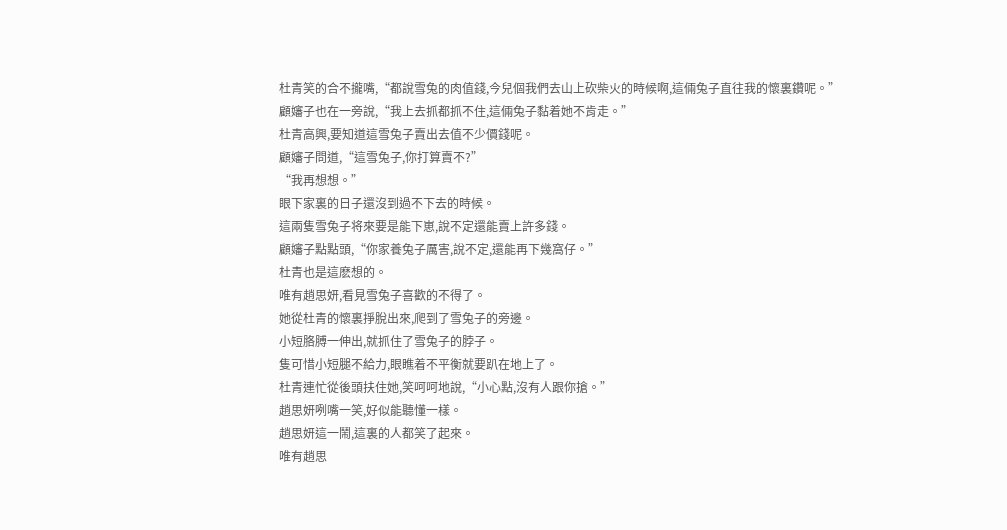杜青笑的合不攏嘴,“都說雪兔的肉值錢,今兒個我們去山上砍柴火的時候啊,這倆兔子直往我的懷裏鑽呢。”
顧嬸子也在一旁說,“我上去抓都抓不住,這倆兔子黏着她不肯走。”
杜青高興,要知道這雪兔子賣出去值不少價錢呢。
顧嬸子問道,“這雪兔子,你打算賣不?”
“我再想想。”
眼下家裏的日子還沒到過不下去的時候。
這兩隻雪兔子将來要是能下崽,說不定還能賣上許多錢。
顧嬸子點點頭,“你家養兔子厲害,說不定,還能再下幾窩仔。”
杜青也是這麽想的。
唯有趙思妍,看見雪兔子喜歡的不得了。
她從杜青的懷裏掙脫出來,爬到了雪兔子的旁邊。
小短胳膊一伸出,就抓住了雪兔子的脖子。
隻可惜小短腿不給力,眼瞧着不平衡就要趴在地上了。
杜青連忙從後頭扶住她,笑呵呵地說,“小心點,沒有人跟你搶。”
趙思妍咧嘴一笑,好似能聽懂一樣。
趙思妍這一鬧,這裏的人都笑了起來。
唯有趙思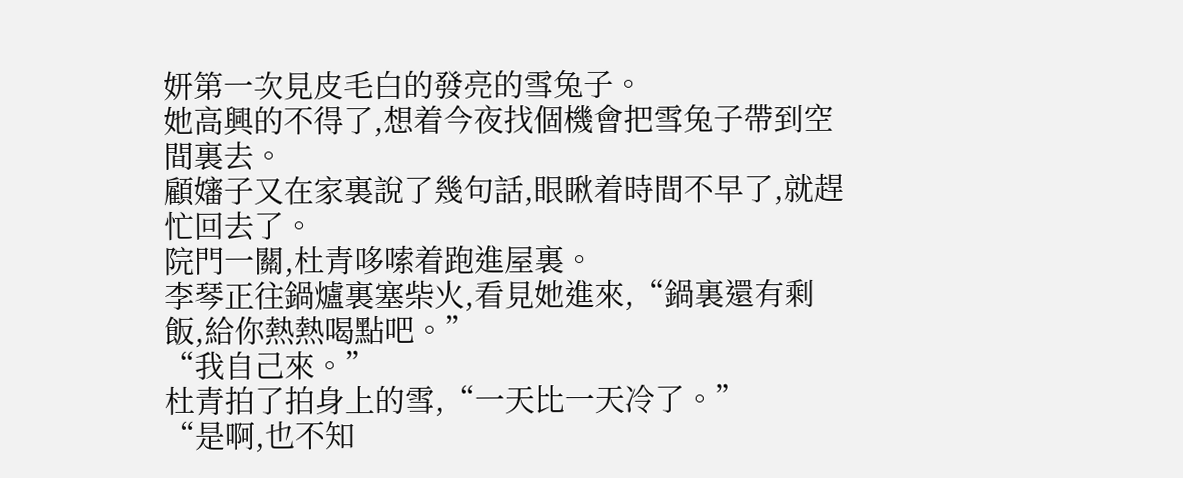妍第一次見皮毛白的發亮的雪兔子。
她高興的不得了,想着今夜找個機會把雪兔子帶到空間裏去。
顧嬸子又在家裏說了幾句話,眼瞅着時間不早了,就趕忙回去了。
院門一關,杜青哆嗦着跑進屋裏。
李琴正往鍋爐裏塞柴火,看見她進來,“鍋裏還有剩飯,給你熱熱喝點吧。”
“我自己來。”
杜青拍了拍身上的雪,“一天比一天冷了。”
“是啊,也不知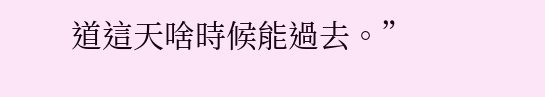道這天啥時候能過去。”